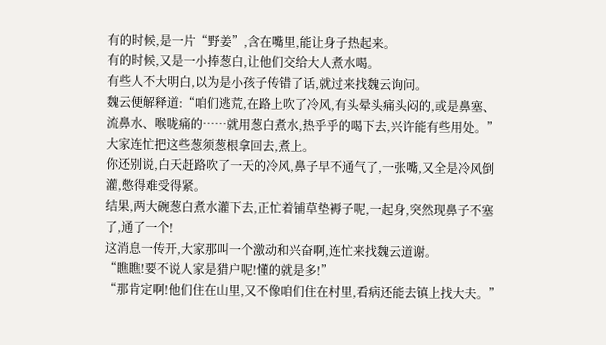有的时候,是一片“野姜”,含在嘴里,能让身子热起来。
有的时候,又是一小捧葱白,让他们交给大人煮水喝。
有些人不大明白,以为是小孩子传错了话,就过来找魏云询问。
魏云便解释道:“咱们逃荒,在路上吹了冷风,有头晕头痛头闷的,或是鼻塞、流鼻水、喉咙痛的……就用葱白煮水,热乎乎的喝下去,兴许能有些用处。”
大家连忙把这些葱须葱根拿回去,煮上。
你还别说,白天赶路吹了一天的冷风,鼻子早不通气了,一张嘴,又全是冷风倒灌,憋得难受得紧。
结果,两大碗葱白煮水灌下去,正忙着铺草垫褥子呢,一起身,突然现鼻子不塞了,通了一个!
这消息一传开,大家那叫一个激动和兴奋啊,连忙来找魏云道谢。
“瞧瞧!要不说人家是猎户呢!懂的就是多!”
“那肯定啊!他们住在山里,又不像咱们住在村里,看病还能去镇上找大夫。”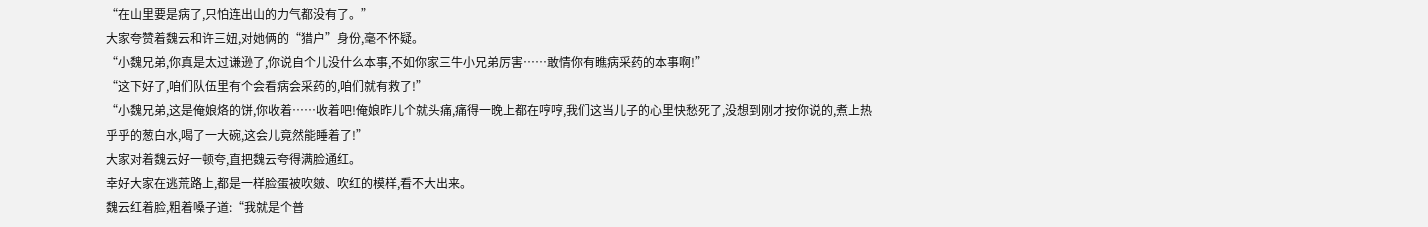“在山里要是病了,只怕连出山的力气都没有了。”
大家夸赞着魏云和许三妞,对她俩的“猎户”身份,毫不怀疑。
“小魏兄弟,你真是太过谦逊了,你说自个儿没什么本事,不如你家三牛小兄弟厉害……敢情你有瞧病采药的本事啊!”
“这下好了,咱们队伍里有个会看病会采药的,咱们就有救了!”
“小魏兄弟,这是俺娘烙的饼,你收着……收着吧!俺娘昨儿个就头痛,痛得一晚上都在哼哼,我们这当儿子的心里快愁死了,没想到刚才按你说的,煮上热乎乎的葱白水,喝了一大碗,这会儿竟然能睡着了!”
大家对着魏云好一顿夸,直把魏云夸得满脸通红。
幸好大家在逃荒路上,都是一样脸蛋被吹皴、吹红的模样,看不大出来。
魏云红着脸,粗着嗓子道:“我就是个普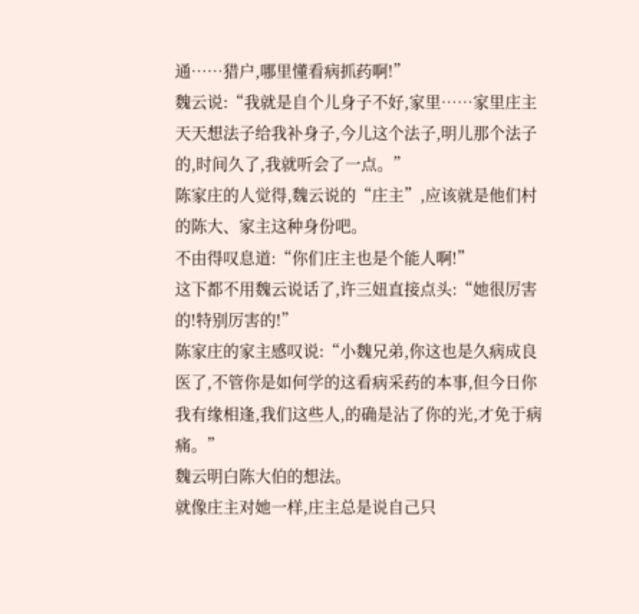通……猎户,哪里懂看病抓药啊!”
魏云说:“我就是自个儿身子不好,家里……家里庄主天天想法子给我补身子,今儿这个法子,明儿那个法子的,时间久了,我就听会了一点。”
陈家庄的人觉得,魏云说的“庄主”,应该就是他们村的陈大、家主这种身份吧。
不由得叹息道:“你们庄主也是个能人啊!”
这下都不用魏云说话了,许三妞直接点头:“她很厉害的!特别厉害的!”
陈家庄的家主感叹说:“小魏兄弟,你这也是久病成良医了,不管你是如何学的这看病采药的本事,但今日你我有缘相逢,我们这些人,的确是沾了你的光,才免于病痛。”
魏云明白陈大伯的想法。
就像庄主对她一样,庄主总是说自己只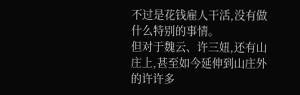不过是花钱雇人干活,没有做什么特别的事情。
但对于魏云、许三妞,还有山庄上,甚至如今延伸到山庄外的许许多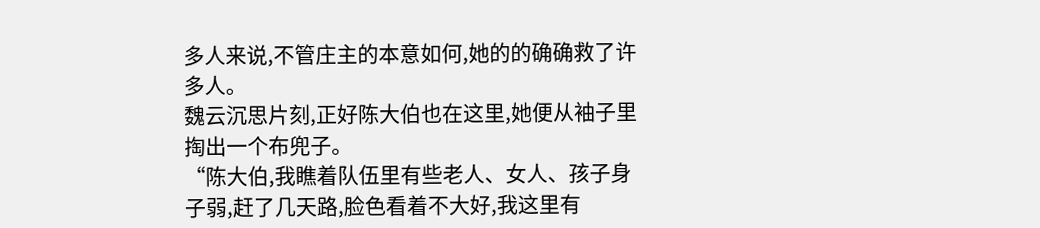多人来说,不管庄主的本意如何,她的的确确救了许多人。
魏云沉思片刻,正好陈大伯也在这里,她便从袖子里掏出一个布兜子。
“陈大伯,我瞧着队伍里有些老人、女人、孩子身子弱,赶了几天路,脸色看着不大好,我这里有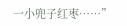一小兜子红枣……”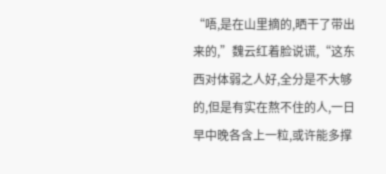“唔,是在山里摘的,晒干了带出来的,”魏云红着脸说谎,“这东西对体弱之人好,全分是不大够的,但是有实在熬不住的人,一日早中晚各含上一粒,或许能多撑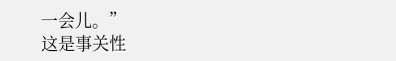一会儿。”
这是事关性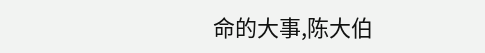命的大事,陈大伯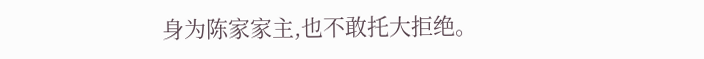身为陈家家主,也不敢托大拒绝。